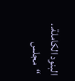البنود الكاملة.. “مجلس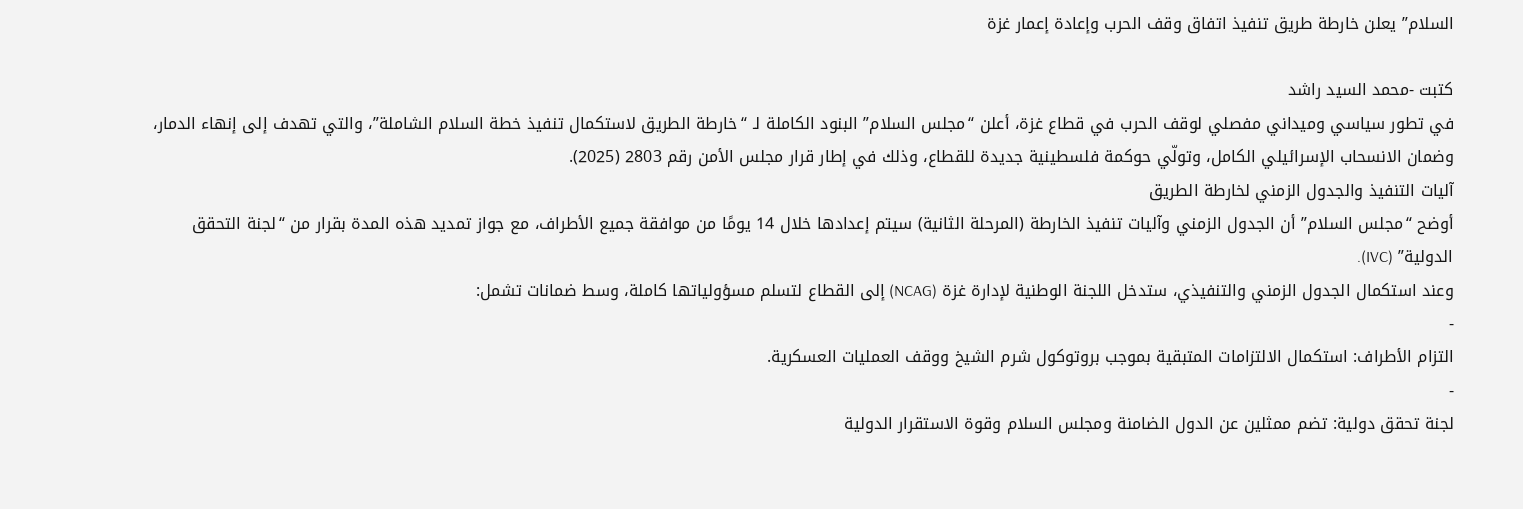السلام” يعلن خارطة طريق تنفيذ اتفاق وقف الحرب وإعادة إعمار غزة

كتبت -محمد السيد راشد
في تطور سياسي وميداني مفصلي لوقف الحرب في قطاع غزة، أعلن “مجلس السلام” البنود الكاملة لـ “خارطة الطريق لاستكمال تنفيذ خطة السلام الشاملة”، والتي تهدف إلى إنهاء الدمار، وضمان الانسحاب الإسرائيلي الكامل، وتولّي حوكمة فلسطينية جديدة للقطاع، وذلك في إطار قرار مجلس الأمن رقم 2803 (2025).
آليات التنفيذ والجدول الزمني لخارطة الطريق
أوضح “مجلس السلام” أن الجدول الزمني وآليات تنفيذ الخارطة (المرحلة الثانية) سيتم إعدادها خلال 14 يومًا من موافقة جميع الأطراف، مع جواز تمديد هذه المدة بقرار من “لجنة التحقق الدولية” (IVC).
وعند استكمال الجدول الزمني والتنفيذي، ستدخل اللجنة الوطنية لإدارة غزة (NCAG) إلى القطاع لتسلم مسؤولياتها كاملة، وسط ضمانات تشمل:
-
التزام الأطراف: استكمال الالتزامات المتبقية بموجب بروتوكول شرم الشيخ ووقف العمليات العسكرية.
-
لجنة تحقق دولية: تضم ممثلين عن الدول الضامنة ومجلس السلام وقوة الاستقرار الدولية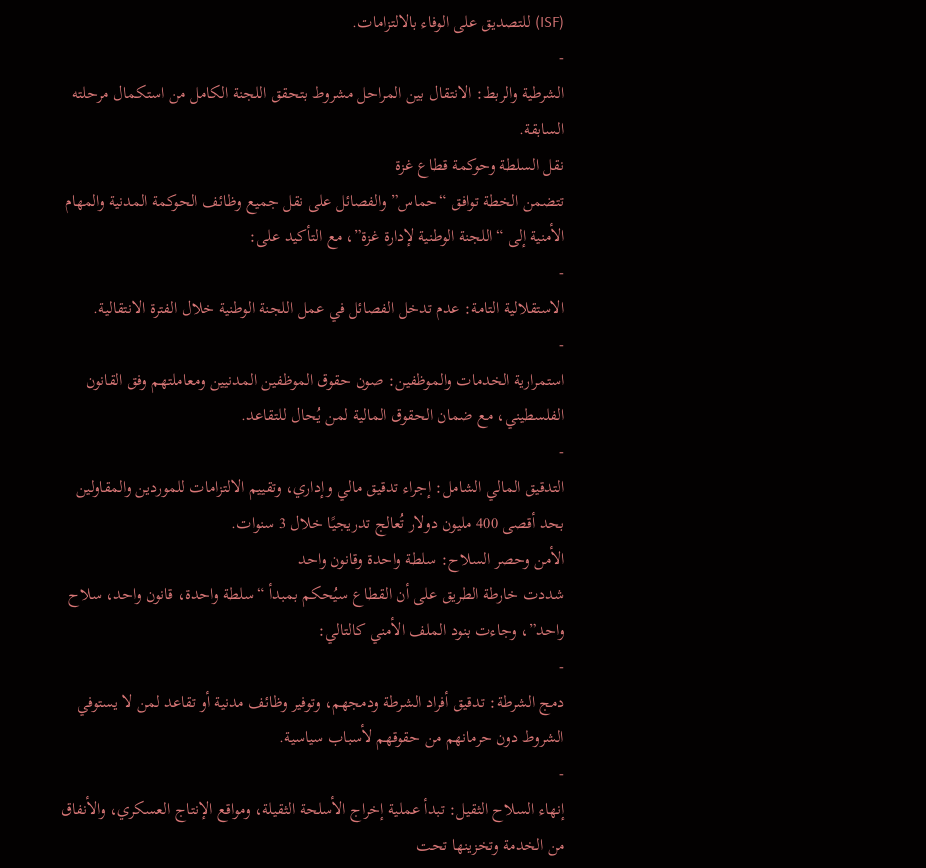(ISF) للتصديق على الوفاء بالالتزامات.
-
الشرطية والربط: الانتقال بين المراحل مشروط بتحقق اللجنة الكامل من استكمال مرحلته السابقة.
نقل السلطة وحوكمة قطاع غزة
تتضمن الخطة توافق “حماس” والفصائل على نقل جميع وظائف الحوكمة المدنية والمهام الأمنية إلى “اللجنة الوطنية لإدارة غزة”، مع التأكيد على:
-
الاستقلالية التامة: عدم تدخل الفصائل في عمل اللجنة الوطنية خلال الفترة الانتقالية.
-
استمرارية الخدمات والموظفين: صون حقوق الموظفين المدنيين ومعاملتهم وفق القانون الفلسطيني، مع ضمان الحقوق المالية لمن يُحال للتقاعد.
-
التدقيق المالي الشامل: إجراء تدقيق مالي وإداري، وتقييم الالتزامات للموردين والمقاولين بحد أقصى 400 مليون دولار تُعالج تدريجيًا خلال 3 سنوات.
الأمن وحصر السلاح: سلطة واحدة وقانون واحد
شددت خارطة الطريق على أن القطاع سيُحكم بمبدأ “سلطة واحدة، قانون واحد، سلاح واحد”، وجاءت بنود الملف الأمني كالتالي:
-
دمج الشرطة: تدقيق أفراد الشرطة ودمجهم، وتوفير وظائف مدنية أو تقاعد لمن لا يستوفي الشروط دون حرمانهم من حقوقهم لأسباب سياسية.
-
إنهاء السلاح الثقيل: تبدأ عملية إخراج الأسلحة الثقيلة، ومواقع الإنتاج العسكري، والأنفاق من الخدمة وتخزينها تحت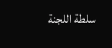سلطة اللجنة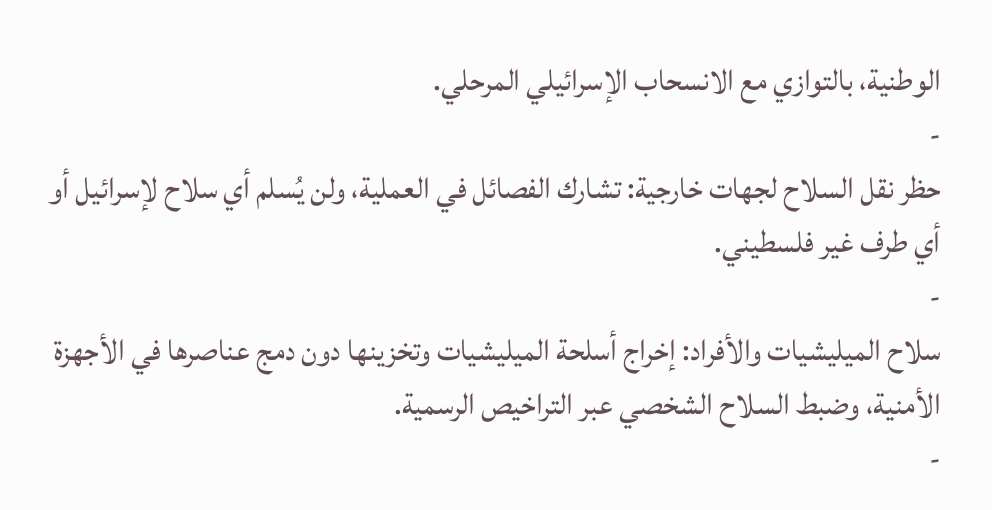الوطنية، بالتوازي مع الانسحاب الإسرائيلي المرحلي.
-
حظر نقل السلاح لجهات خارجية: تشارك الفصائل في العملية، ولن يُسلم أي سلاح لإسرائيل أو أي طرف غير فلسطيني.
-
سلاح الميليشيات والأفراد: إخراج أسلحة الميليشيات وتخزينها دون دمج عناصرها في الأجهزة الأمنية، وضبط السلاح الشخصي عبر التراخيص الرسمية.
-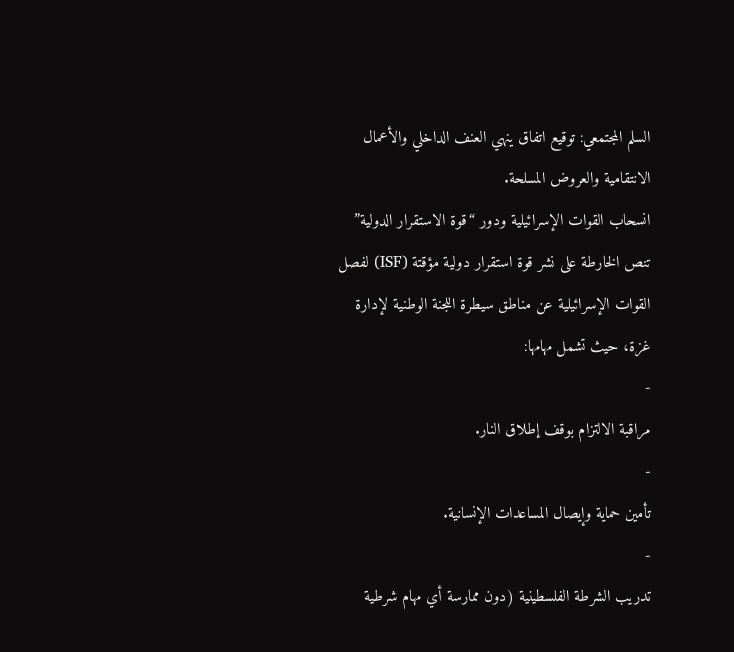السلم المجتمعي: توقيع اتفاق ينهي العنف الداخلي والأعمال الانتقامية والعروض المسلحة.
انسحاب القوات الإسرائيلية ودور “قوة الاستقرار الدولية”
تنص الخارطة على نشر قوة استقرار دولية مؤقتة (ISF) لفصل القوات الإسرائيلية عن مناطق سيطرة اللجنة الوطنية لإدارة غزة، حيث تشمل مهامها:
-
مراقبة الالتزام بوقف إطلاق النار.
-
تأمين حماية وإيصال المساعدات الإنسانية.
-
تدريب الشرطة الفلسطينية (دون ممارسة أي مهام شرطية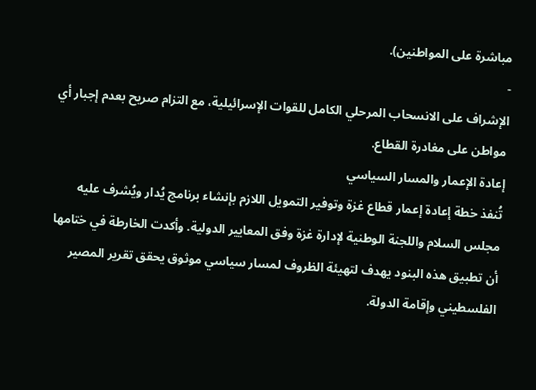مباشرة على المواطنين).
-
الإشراف على الانسحاب المرحلي الكامل للقوات الإسرائيلية، مع التزام صريح بعدم إجبار أي مواطن على مغادرة القطاع.
إعادة الإعمار والمسار السياسي
تُنفذ خطة إعادة إعمار قطاع غزة وتوفير التمويل اللازم بإنشاء برنامج يُدار ويُشرف عليه مجلس السلام واللجنة الوطنية لإدارة غزة وفق المعايير الدولية. وأكدت الخارطة في ختامها أن تطبيق هذه البنود يهدف لتهيئة الظروف لمسار سياسي موثوق يحقق تقرير المصير الفلسطيني وإقامة الدولة.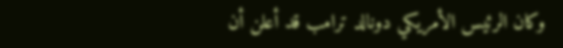وكان الرئيس الأمريكي دونالد ترامب قد أعلن أن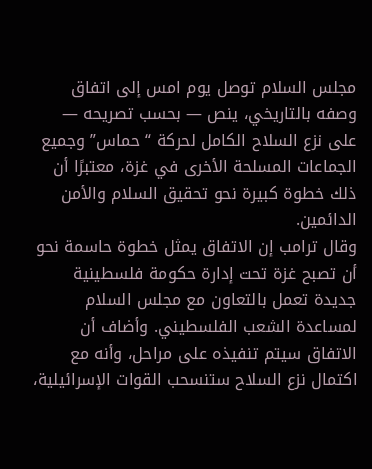مجلس السلام توصل يوم امس إلى اتفاق وصفه بالتاريخي، ينص — بحسب تصريحه — على نزع السلاح الكامل لحركة “حماس” وجميع الجماعات المسلحة الأخرى في غزة، معتبرًا أن ذلك خطوة كبيرة نحو تحقيق السلام والأمن الدائمين.
وقال ترامب إن الاتفاق يمثل خطوة حاسمة نحو أن تصبح غزة تحت إدارة حكومة فلسطينية جديدة تعمل بالتعاون مع مجلس السلام لمساعدة الشعب الفلسطيني. وأضاف أن الاتفاق سيتم تنفيذه على مراحل، وأنه مع اكتمال نزع السلاح ستنسحب القوات الإسرائيلية،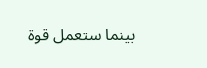بينما ستعمل قوة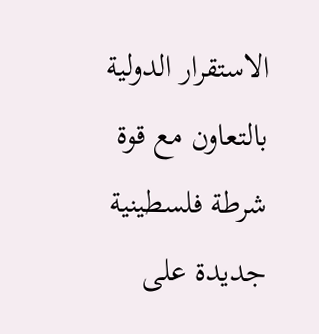الاستقرار الدولية بالتعاون مع قوة شرطة فلسطينية جديدة على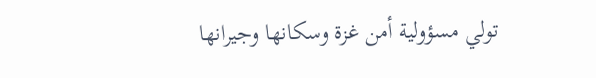تولي مسؤولية أمن غزة وسكانها وجيرانها